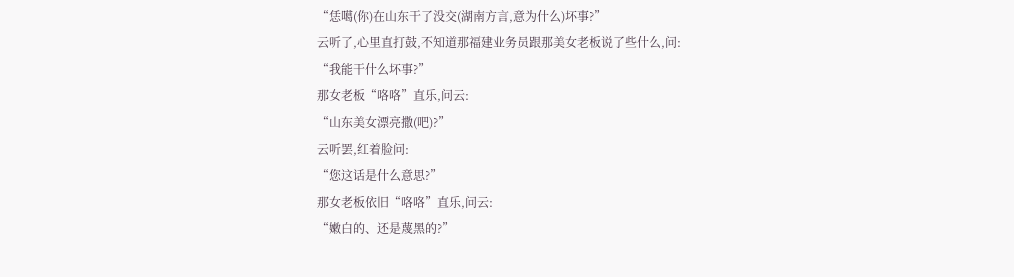“恁噶(你)在山东干了没交(湖南方言,意为什么)坏事?”
云听了,心里直打鼓,不知道那福建业务员跟那美女老板说了些什么,问:
“我能干什么坏事?”
那女老板“咯咯”直乐,问云:
“山东美女漂亮撒(吧)?”
云听罢,红着脸问:
“您这话是什么意思?”
那女老板依旧“咯咯”直乐,问云:
“嫩白的、还是蔑黑的?”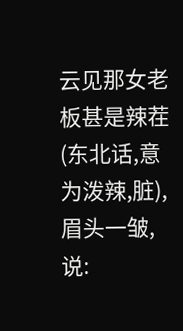云见那女老板甚是辣茬(东北话,意为泼辣,脏),眉头一皱,说: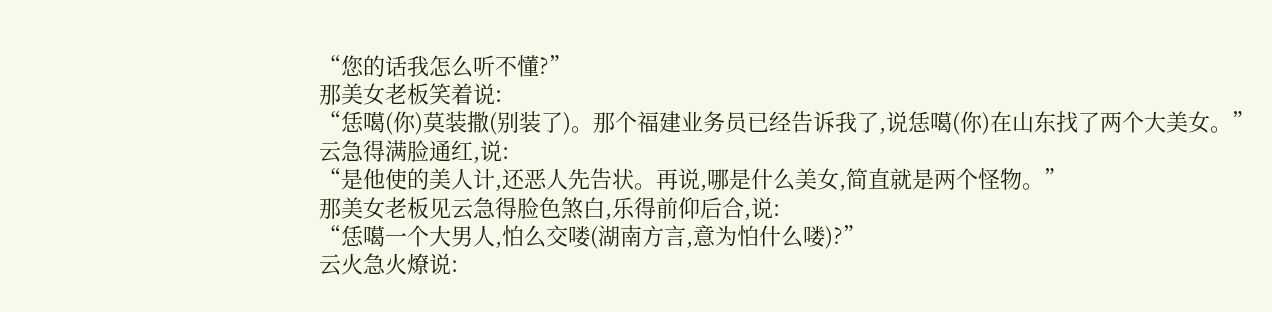“您的话我怎么听不懂?”
那美女老板笑着说:
“恁噶(你)莫装撒(别装了)。那个福建业务员已经告诉我了,说恁噶(你)在山东找了两个大美女。”
云急得满脸通红,说:
“是他使的美人计,还恶人先告状。再说,哪是什么美女,简直就是两个怪物。”
那美女老板见云急得脸色煞白,乐得前仰后合,说:
“恁噶一个大男人,怕么交喽(湖南方言,意为怕什么喽)?”
云火急火燎说: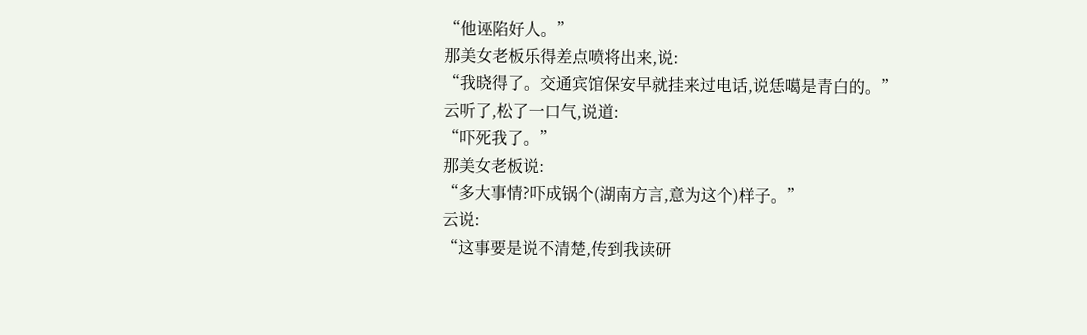“他诬陷好人。”
那美女老板乐得差点喷将出来,说:
“我晓得了。交通宾馆保安早就挂来过电话,说恁噶是青白的。”
云听了,松了一口气,说道:
“吓死我了。”
那美女老板说:
“多大事情?吓成锅个(湖南方言,意为这个)样子。”
云说:
“这事要是说不清楚,传到我读研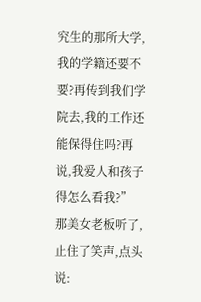究生的那所大学,我的学籍还要不要?再传到我们学院去,我的工作还能保得住吗?再说,我爱人和孩子得怎么看我?”
那美女老板听了,止住了笑声,点头说: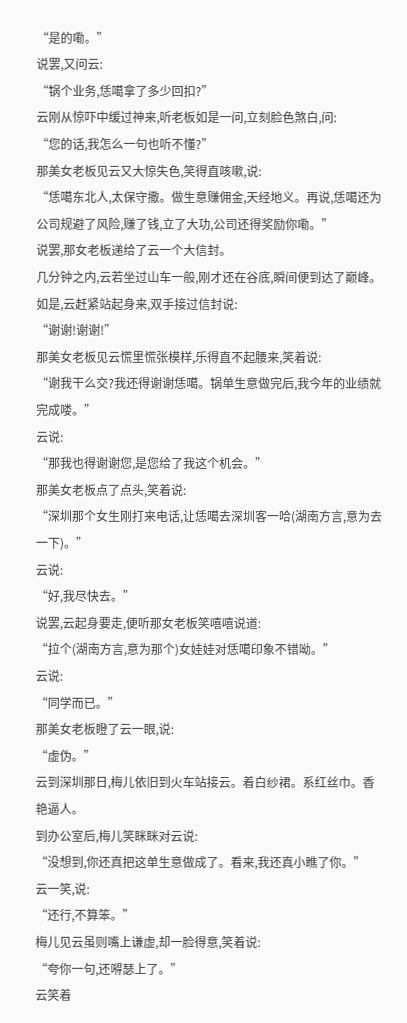“是的嘞。”
说罢,又问云:
“锅个业务,恁噶拿了多少回扣?”
云刚从惊吓中缓过神来,听老板如是一问,立刻脸色煞白,问:
“您的话,我怎么一句也听不懂?”
那美女老板见云又大惊失色,笑得直咳嗽,说:
“恁噶东北人,太保守撒。做生意赚佣金,天经地义。再说,恁噶还为公司规避了风险,赚了钱,立了大功,公司还得奖励你嘞。”
说罢,那女老板递给了云一个大信封。
几分钟之内,云若坐过山车一般,刚才还在谷底,瞬间便到达了巅峰。
如是,云赶紧站起身来,双手接过信封说:
“谢谢!谢谢!”
那美女老板见云慌里慌张模样,乐得直不起腰来,笑着说:
“谢我干么交?我还得谢谢恁噶。锅单生意做完后,我今年的业绩就完成喽。”
云说:
“那我也得谢谢您,是您给了我这个机会。”
那美女老板点了点头,笑着说:
“深圳那个女生刚打来电话,让恁噶去深圳客一哈(湖南方言,意为去一下)。”
云说:
“好,我尽快去。”
说罢,云起身要走,便听那女老板笑嘻嘻说道:
“拉个(湖南方言,意为那个)女娃娃对恁噶印象不错呦。”
云说:
“同学而已。”
那美女老板瞪了云一眼,说:
“虚伪。”
云到深圳那日,梅儿依旧到火车站接云。着白纱裙。系红丝巾。香艳逼人。
到办公室后,梅儿笑眯眯对云说:
“没想到,你还真把这单生意做成了。看来,我还真小瞧了你。”
云一笑,说:
“还行,不算笨。”
梅儿见云虽则嘴上谦虚,却一脸得意,笑着说:
“夸你一句,还嘚瑟上了。”
云笑着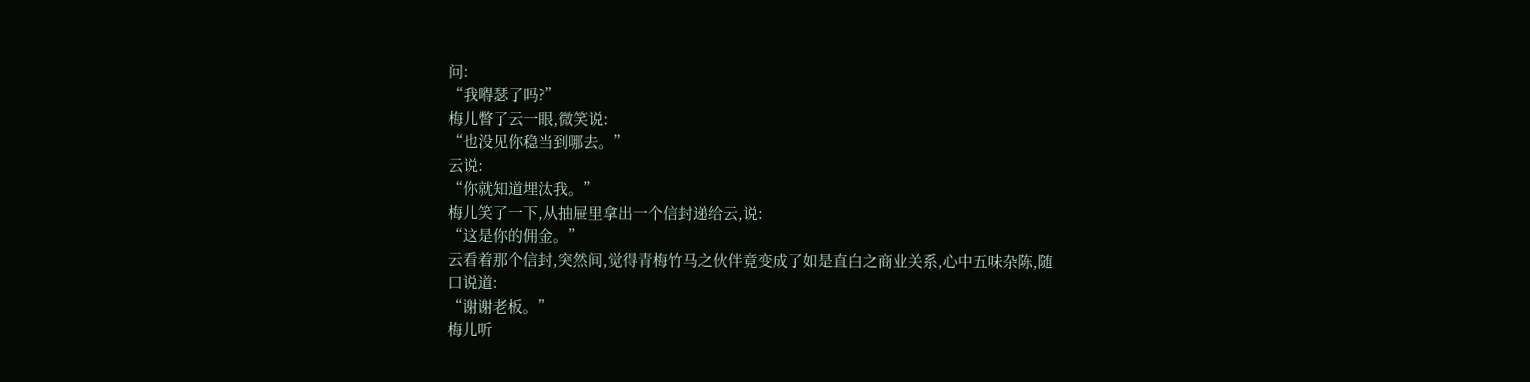问:
“我嘚瑟了吗?”
梅儿瞥了云一眼,微笑说:
“也没见你稳当到哪去。”
云说:
“你就知道埋汰我。”
梅儿笑了一下,从抽屉里拿出一个信封递给云,说:
“这是你的佣金。”
云看着那个信封,突然间,觉得青梅竹马之伙伴竟变成了如是直白之商业关系,心中五味杂陈,随口说道:
“谢谢老板。”
梅儿听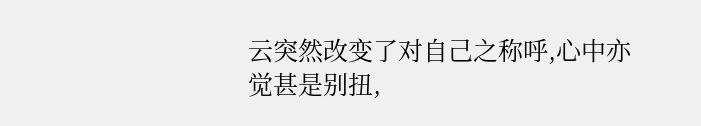云突然改变了对自己之称呼,心中亦觉甚是别扭,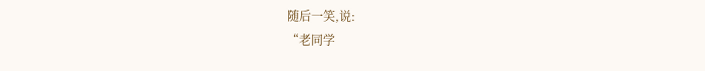随后一笑,说:
“老同学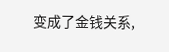变成了金钱关系,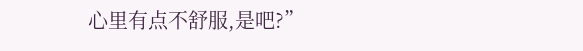心里有点不舒服,是吧?”